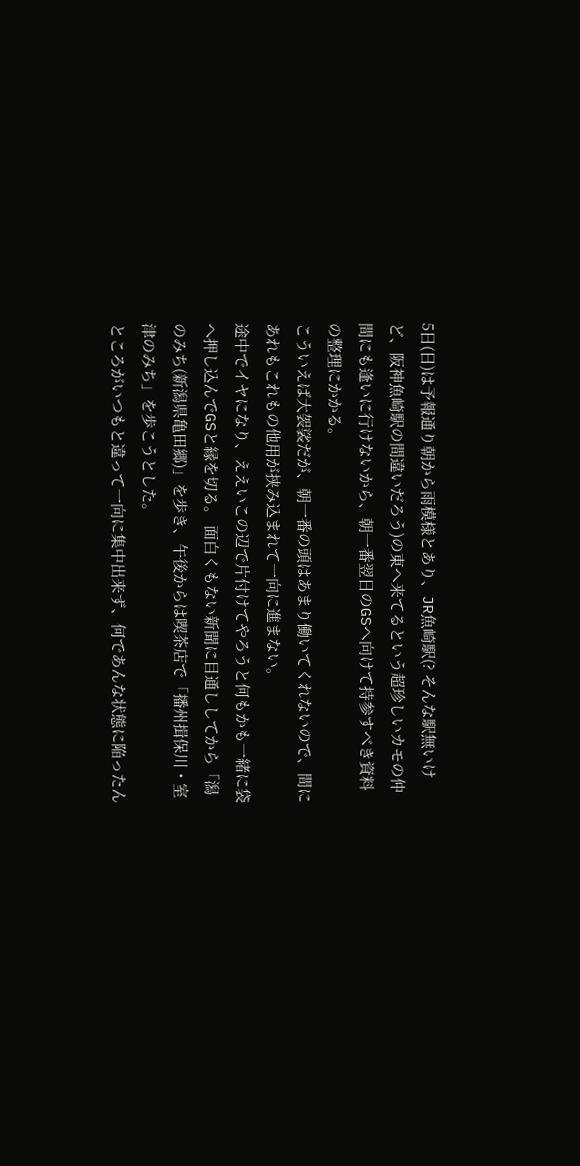5日(日)は予報通り朝から雨模様とあり、JR魚崎駅(? そんな駅無いけど、阪神魚崎駅の間違いだろう)の東へ来てるという超珍しいカモの仲間にも逢いに行けないから、朝一番翌日のGSへ向けて持参すべき資料の整理にかかる。
こういえば大袈裟だが、朝一番の頭はあまり働いてくれないので、間にあれもこれもの他用が挟み込まれて一向に進まない。
途中でイヤになり、ええいこの辺で片付けてやろうと何もかも一緒に袋へ押し込んでGSと縁を切る。 面白くもない新聞に目通ししてから「潟のみち(新潟県亀田郷)」を歩き、午後からは喫茶店で「播州揖保川・室津のみち」を歩こうとした。
ところがいつもと違って一向に集中出来ず、何であんな状態に陥ったん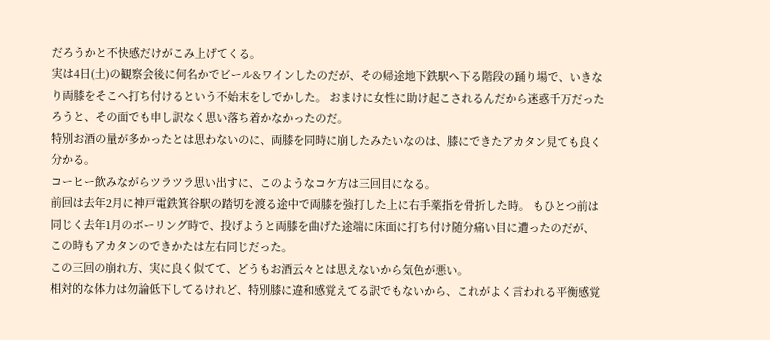だろうかと不快感だけがこみ上げてくる。
実は4日(土)の観察会後に何名かでビール&ワインしたのだが、その帰途地下鉄駅へ下る階段の踊り場で、いきなり両膝をそこへ打ち付けるという不始末をしでかした。 おまけに女性に助け起こされるんだから迷惑千万だったろうと、その面でも申し訳なく思い落ち着かなかったのだ。
特別お酒の量が多かったとは思わないのに、両膝を同時に崩したみたいなのは、膝にできたアカタン見ても良く分かる。
コーヒー飲みながらツラツラ思い出すに、このようなコケ方は三回目になる。
前回は去年2月に神戸電鉄箕谷駅の踏切を渡る途中で両膝を強打した上に右手薬指を骨折した時。 もひとつ前は同じく去年1月のボーリング時で、投げようと両膝を曲げた途端に床面に打ち付け随分痛い目に遭ったのだが、この時もアカタンのできかたは左右同じだった。
この三回の崩れ方、実に良く似てて、どうもお酒云々とは思えないから気色が悪い。
相対的な体力は勿論低下してるけれど、特別膝に違和感覚えてる訳でもないから、これがよく言われる平衡感覚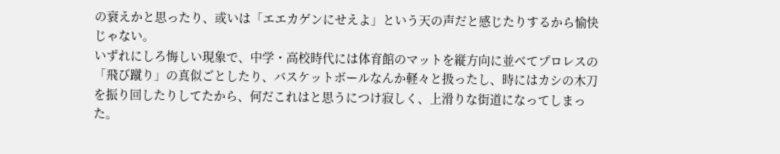の衰えかと思ったり、或いは「エエカゲンにせえよ」という天の声だと感じたりするから愉快じゃない。
いずれにしろ悔しい現象で、中学・高校時代には体育館のマットを縦方向に並べてプロレスの「飛び蹴り」の真似ごとしたり、バスケットボールなんか軽々と扱ったし、時にはカシの木刀を振り回したりしてたから、何だこれはと思うにつけ寂しく、上滑りな街道になってしまった。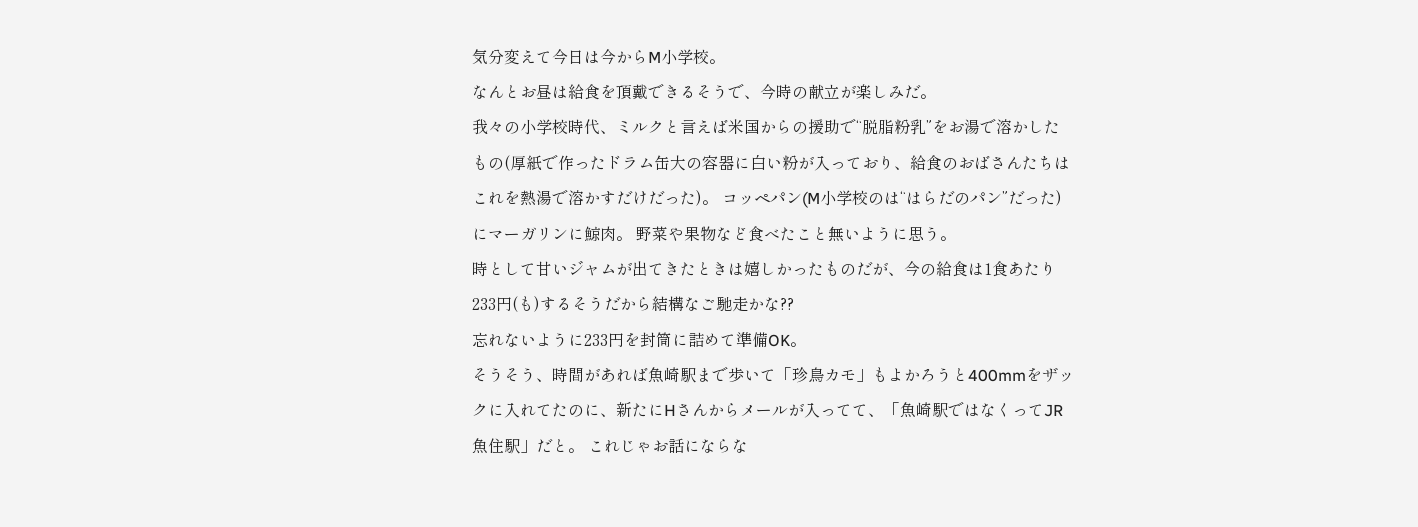気分変えて今日は今からM小学校。
なんとお昼は給食を頂戴できるそうで、今時の献立が楽しみだ。
我々の小学校時代、ミルクと言えば米国からの援助で“脱脂粉乳”をお湯で溶かしたもの(厚紙で作ったドラム缶大の容器に白い粉が入っており、給食のおばさんたちはこれを熱湯で溶かすだけだった)。 コッペパン(M小学校のは“はらだのパン”だった)にマーガリンに鯨肉。 野菜や果物など食べたこと無いように思う。
時として甘いジャムが出てきたときは嬉しかったものだが、今の給食は1食あたり
233円(も)するそうだから結構なご馳走かな??
忘れないように233円を封筒に詰めて準備OK。
そうそう、時間があれば魚崎駅まで歩いて「珍鳥カモ」もよかろうと400mmをザックに入れてたのに、新たにHさんからメールが入ってて、「魚崎駅ではなくってJR魚住駅」だと。 これじゃお話にならな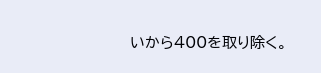いから400を取り除く。